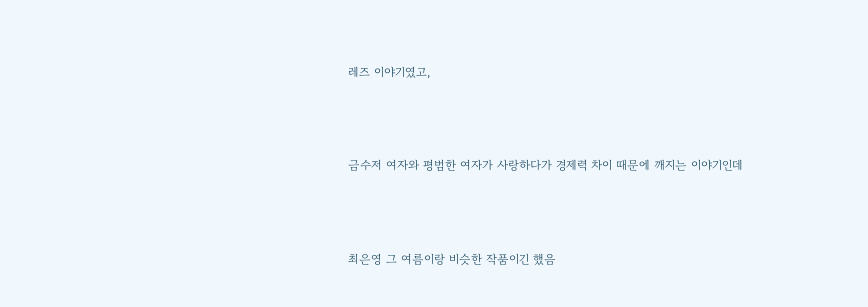레즈 이야기였고,



금수저 여자와 평범한 여자가 사랑하다가 경제력 차이 때문에 깨지는 이야기인데



최은영 그 여름이랑 비슷한 작품이긴 했음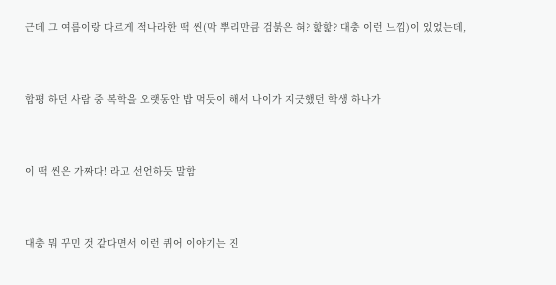근데 그 여름이랑 다르게 적나라한 떡 씬(막 뿌리만큼 검붉은 혀? 핥핥? 대충 이런 느낌)이 있었는데,



합평 하던 사람 중 복학을 오랫동안 밥 먹듯이 해서 나이가 지긋했던 학생 하나가



이 떡 씬은 가짜다! 라고 선언하듯 말함



대충 뭐 꾸민 것 같다면서 이런 퀴어 이야기는 진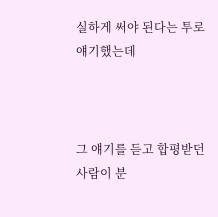실하게 써야 된다는 투로 얘기했는데



그 얘기를 듣고 합평받던 사람이 분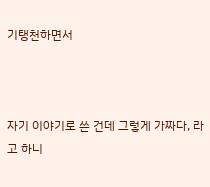기탱천하면서



자기 이야기로 쓴 건데 그렇게 가짜다, 라고 하니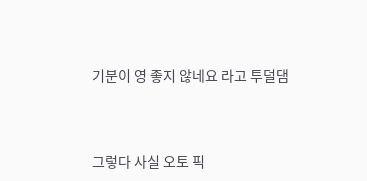기분이 영 좋지 않네요 라고 투덜댐



그렇다 사실 오토 픽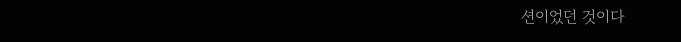션이었던 것이다